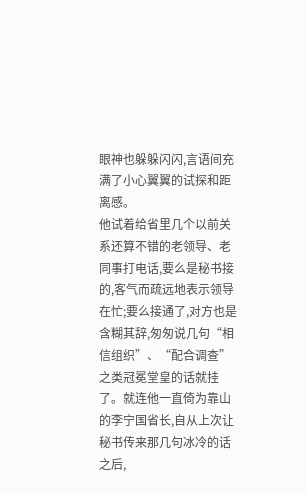眼神也躲躲闪闪,言语间充满了小心翼翼的试探和距离感。
他试着给省里几个以前关系还算不错的老领导、老同事打电话,要么是秘书接的,客气而疏远地表示领导在忙;要么接通了,对方也是含糊其辞,匆匆说几句“相信组织”、“配合调查”之类冠冕堂皇的话就挂了。就连他一直倚为靠山的李宁国省长,自从上次让秘书传来那几句冰冷的话之后,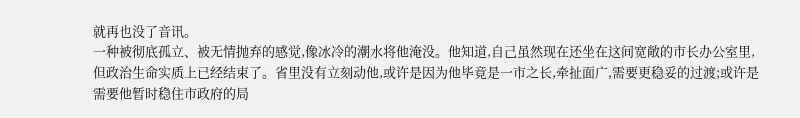就再也没了音讯。
一种被彻底孤立、被无情抛弃的感觉,像冰冷的潮水将他淹没。他知道,自己虽然现在还坐在这间宽敞的市长办公室里,但政治生命实质上已经结束了。省里没有立刻动他,或许是因为他毕竟是一市之长,牵扯面广,需要更稳妥的过渡;或许是需要他暂时稳住市政府的局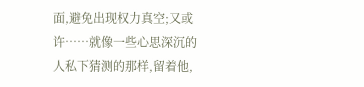面,避免出现权力真空;又或许……就像一些心思深沉的人私下猜测的那样,留着他,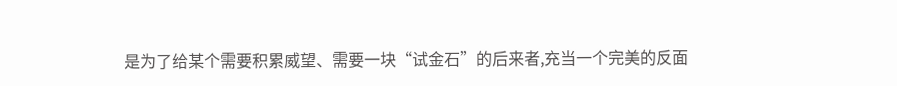是为了给某个需要积累威望、需要一块“试金石”的后来者,充当一个完美的反面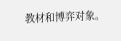教材和博弈对象。